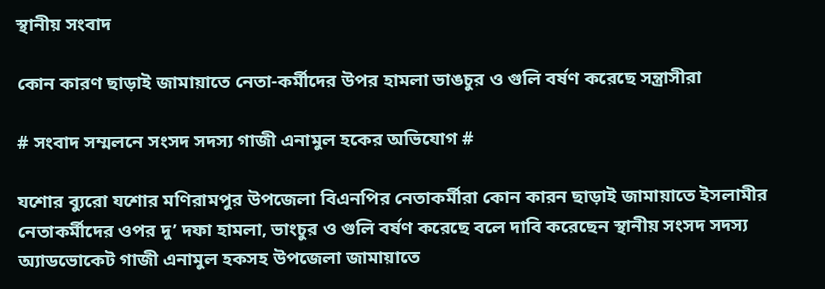স্থানীয় সংবাদ

কোন কারণ ছাড়াই জামায়াতে নেতা-কর্মীদের উপর হামলা ভাঙচুর ও গুলি বর্ষণ করেছে সন্ত্রাসীরা

# সংবাদ সম্মলনে সংসদ সদস্য গাজী এনামুল হকের অভিযোগ #

যশোর ব্যুরো যশোর মণিরামপুর উপজেলা বিএনপির নেতাকর্মীরা কোন কারন ছাড়াই জামায়াতে ইসলামীর নেতাকর্মীদের ওপর দু’ দফা হামলা, ভাংচুর ও গুলি বর্ষণ করেছে বলে দাবি করেছেন স্থানীয় সংসদ সদস্য অ্যাডভোকেট গাজী এনামুল হকসহ উপজেলা জামায়াতে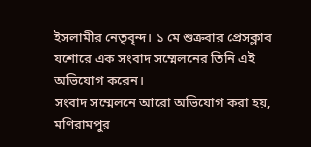ইসলামীর নেতৃবৃন্দ। ১ মে শুক্রবার প্রেসক্লাব যশোরে এক সংবাদ সম্মেলনের তিনি এই অভিযোগ করেন।
সংবাদ সম্মেলনে আরো অভিযোগ করা হয়, মণিরামপুর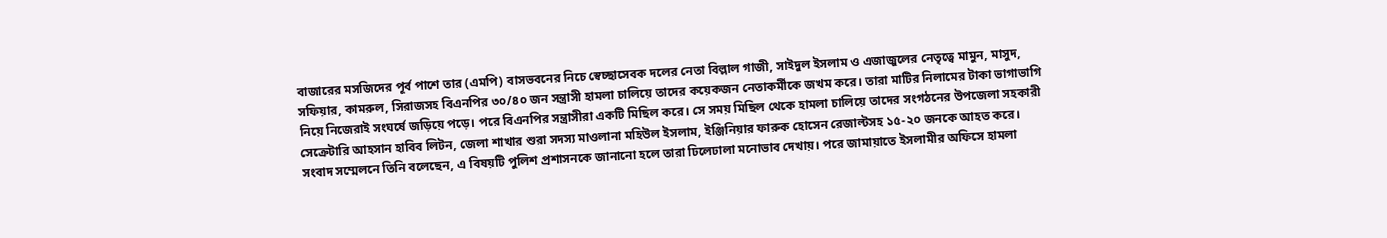বাজারের মসজিদের পূর্ব পাশে তার (এমপি) বাসভবনের নিচে স্বেচ্ছাসেবক দলের নেতা বিল্লাল গাজী, সাইদুল ইসলাম ও এজাজুলের নেতৃত্বে মামুন, মাসুদ, সফিয়ার, কামরুল, সিরাজসহ বিএনপির ৩০/৪০ জন সন্ত্রাসী হামলা চালিয়ে তাদের কয়েকজন নেতাকর্মীকে জখম করে। তারা মাটির নিলামের টাকা ভাগাভাগি নিয়ে নিজেরাই সংঘর্ষে জড়িয়ে পড়ে। পরে বিএনপির সন্ত্রাসীরা একটি মিছিল করে। সে সময় মিছিল থেকে হামলা চালিয়ে তাদের সংগঠনের উপজেলা সহকারী সেক্রেটারি আহসান হাবিব লিটন, জেলা শাখার শুরা সদস্য মাওলানা মহিউল ইসলাম, ইঞ্জিনিয়ার ফারুক হোসেন রেজাল্টসহ ১৫-২০ জনকে আহত করে।
সংবাদ সম্মেলনে তিনি বলেছেন, এ বিষয়টি পুলিশ প্রশাসনকে জানানো হলে তারা ঢিলেঢালা মনোভাব দেখায়। পরে জামায়াতে ইসলামীর অফিসে হামলা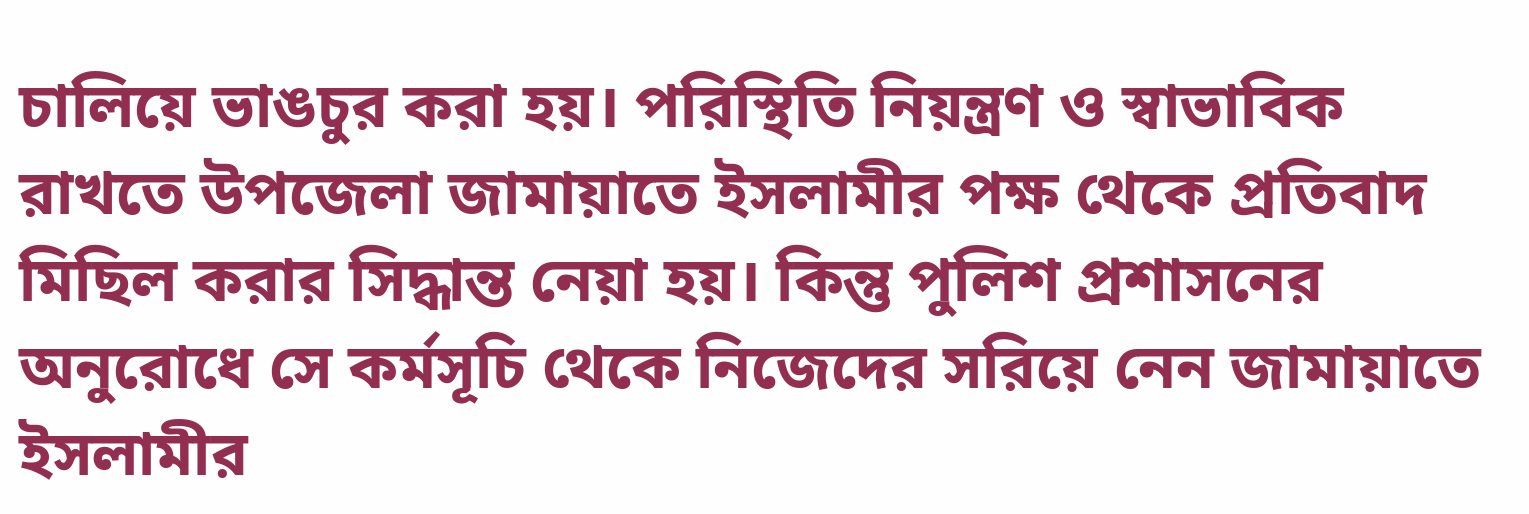চালিয়ে ভাঙচুর করা হয়। পরিস্থিতি নিয়ন্ত্রণ ও স্বাভাবিক রাখতে উপজেলা জামায়াতে ইসলামীর পক্ষ থেকে প্রতিবাদ মিছিল করার সিদ্ধান্ত নেয়া হয়। কিন্তু পুলিশ প্রশাসনের অনুরোধে সে কর্মসূচি থেকে নিজেদের সরিয়ে নেন জামায়াতে ইসলামীর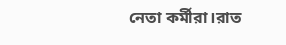নেতা কর্মীরা।রাত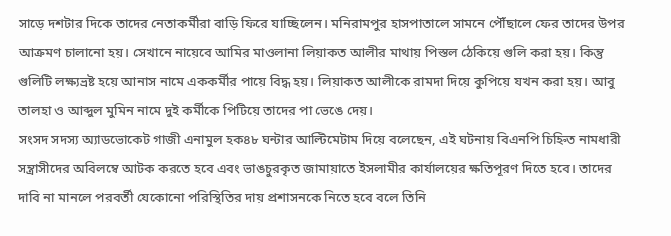সাড়ে দশটার দিকে তাদের নেতাকর্মীরা বাড়ি ফিরে যাচ্ছিলেন। মনিরামপুর হাসপাতালে সামনে পৌঁছালে ফের তাদের উপর আক্রমণ চালানো হয়। সেখানে নায়েবে আমির মাওলানা লিয়াকত আলীর মাথায় পিস্তল ঠেকিয়ে গুলি করা হয়। কিন্তু গুলিটি লক্ষ্যভ্রষ্ট হয়ে আনাস নামে এককর্মীর পায়ে বিদ্ধ হয়। লিয়াকত আলীকে রামদা দিয়ে কুপিয়ে যখন করা হয়। আবু তালহা ও আব্দুল মুমিন নামে দুই কর্মীকে পিটিয়ে তাদের পা ভেঙে দেয়।
সংসদ সদস্য অ্যাডভোকেট গাজী এনামুল হক৪৮ ঘন্টার আল্টিমেটাম দিয়ে বলেছেন, এই ঘটনায় বিএনপি চিহ্নিত নামধারী সন্ত্রাসীদের অবিলম্বে আটক করতে হবে এবং ভাঙচুরকৃত জামায়াতে ইসলামীর কার্যালয়ের ক্ষতিপূরণ দিতে হবে। তাদের দাবি না মানলে পরবর্তী যেকোনো পরিস্থিতির দায় প্রশাসনকে নিতে হবে বলে তিনি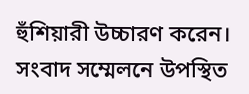হুঁশিয়ারী উচ্চারণ করেন।
সংবাদ সম্মেলনে উপস্থিত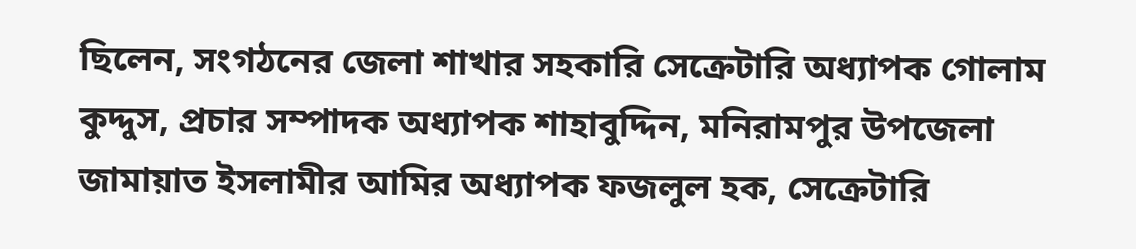ছিলেন, সংগঠনের জেলা শাখার সহকারি সেক্রেটারি অধ্যাপক গোলাম কুদ্দুস, প্রচার সম্পাদক অধ্যাপক শাহাবুদ্দিন, মনিরামপুর উপজেলা জামায়াত ইসলামীর আমির অধ্যাপক ফজলুল হক, সেক্রেটারি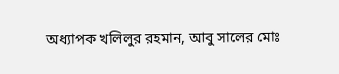অধ্যাপক খলিলুর রহমান, আবু সালের মোঃ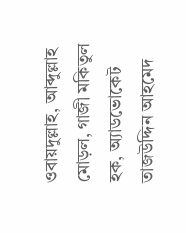ওবায়দুল্লাহ, আব্দুল্লাহ মোড়ল, গাজী মকিতুল হক, অ্যাডভোকেট তাজউদ্দিন আহমেদ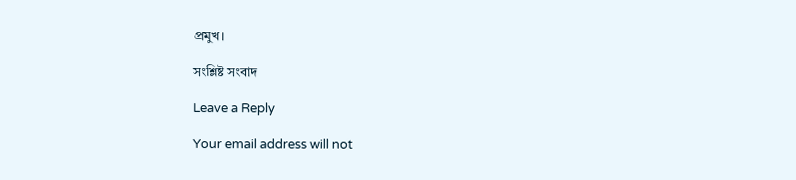প্রমুখ।

সংশ্লিষ্ট সংবাদ

Leave a Reply

Your email address will not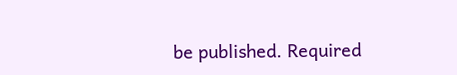be published. Required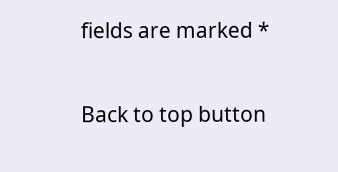fields are marked *

Back to top button